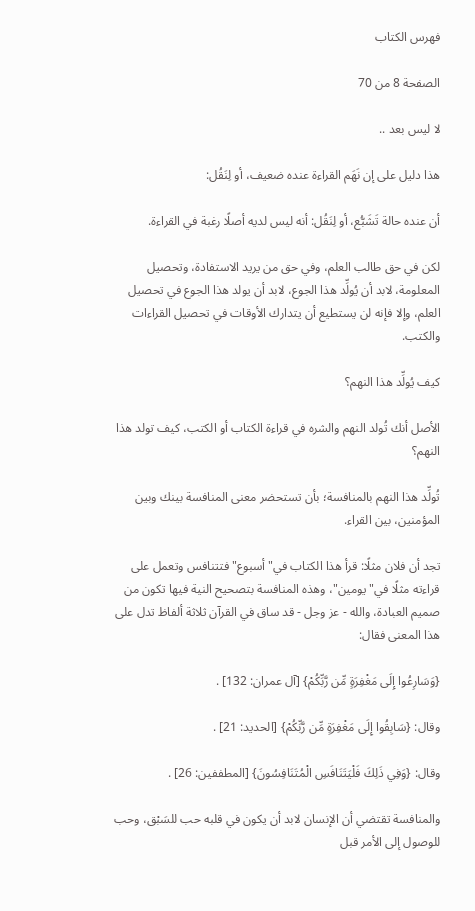فهرس الكتاب

الصفحة 8 من 70

لا ليس بعد ..

هذا دليل على إن نَهَم القراءة عنده ضعيف، أو لِنَقُل:

أن عنده حالة تَشَبُّع، أو لِنَقُل: أنه ليس لديه أصلًا رغبة في القراءة.

لكن في حق طالب العلم، وفي حق من يريد الاستفادة، وتحصيل المعلومة، لابد أن يُولِّد هذا الجوع، لابد أن يولد هذا الجوع في تحصيل العلم، وإلا فإنه لن يستطيع أن يتدارك الأوقات في تحصيل القراءات والكتب.

كيف يُولِّد هذا النهم؟

الأصل أنك تُولد النهم والشره في قراءة الكتاب أو الكتب، كيف تولد هذا النهم؟

تُولِّد هذا النهم بالمنافسة؛ بأن تستحضر معنى المنافسة بينك وبين المؤمنين، بين القراء.

تجد أن فلان مثلًا: قرأ هذا الكتاب في"أسبوع"فتتنافس وتعمل على قراءته مثلًا في"يومين"، وهذه المنافسة بتصحيح النية فيها تكون من صميم العبادة، والله - عز وجل - قد ساق في القرآن ثلاثة ألفاظ تدل على هذا المعنى فقال:

{وَسَارِعُوا إِلَى مَغْفِرَةٍ مِّن رَّبِّكُمْ} [آل عمران: 132] .

وقال: {سَابِقُوا إِلَى مَغْفِرَةٍ مِّن رَّبِّكُمْ} [الحديد: 21] .

وقال: {وَفِي ذَلِكَ فَلْيَتَنَافَسِ الْمُتَنَافِسُونَ} [المطففين: 26] .

والمنافسة تقتضي أن الإنسان لابد أن يكون في قلبه حب للسَبْق، وحب للوصول إلى الأمر قبل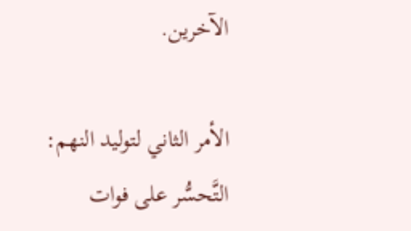الآخرين.

الأمر الثاني لتوليد النهم: التَّحسُّر على فوات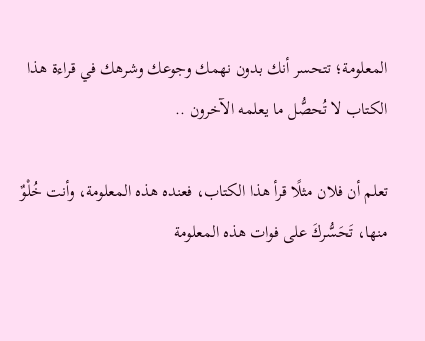المعلومة؛ تتحسر أنك بدون نهمك وجوعك وشرهك في قراءة هذا الكتاب لا تُحصُّل ما يعلمه الآخرون ..

تعلم أن فلان مثلًا قرأ هذا الكتاب، فعنده هذه المعلومة، وأنت خُلْوٌ منها، تَحَسُّركَ على فوات هذه المعلومة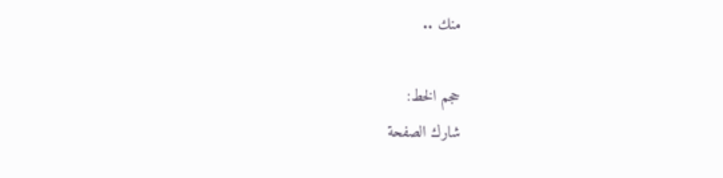منك ..

حجم الخط:
شارك الصفحة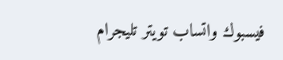فيسبوك واتساب تويتر تليجرام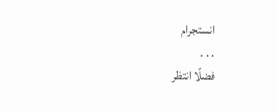انستجرام
. . .
فضلًا انتظر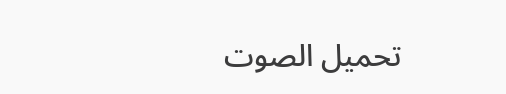تحميل الصوت